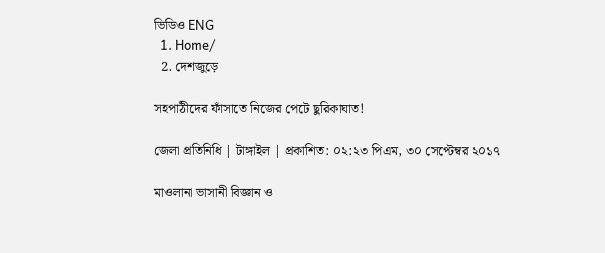ভিডিও ENG
  1. Home/
  2. দেশজুড়ে

সহপাঠীদের ফাঁসাতে নিজের পেটে ছুরিকাঘাত!

জেলা প্রতিনিধি | টাঙ্গাইল | প্রকাশিত: ০২:২৩ পিএম, ৩০ সেপ্টেম্বর ২০১৭

মাওলানা ভাসানী বিজ্ঞান ও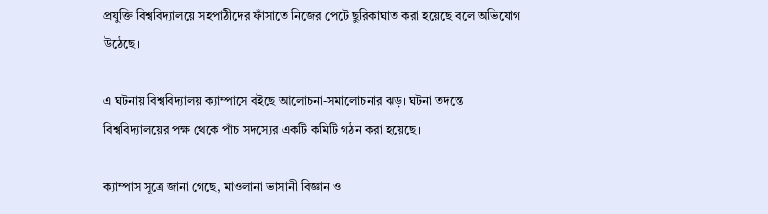প্রযুক্তি বিশ্ববিদ্যালয়ে সহপাঠীদের ফাঁসাতে নিজের পেটে ছুরিকাঘাত করা হয়েছে বলে অভিযোগ উঠেছে।

এ ঘটনায় বিশ্ববিদ্যালয় ক্যাম্পাসে বইছে আলোচনা-সমালোচনার ঝড়। ঘটনা তদন্তে বিশ্ববিদ্যালয়ের পক্ষ থেকে পাঁচ সদস্যের একটি কমিটি গঠন করা হয়েছে।

ক্যাম্পাস সূত্রে জানা গেছে, মাওলানা ভাসানী বিজ্ঞান ও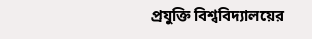প্রযুক্তি বিশ্ববিদ্যালয়ের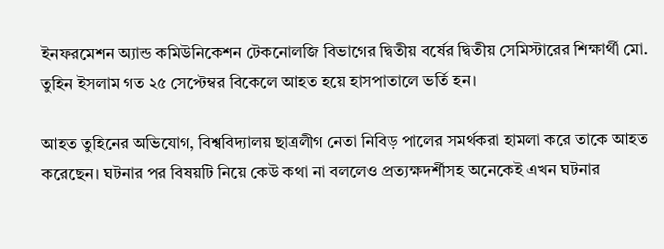ইনফরমেশন অ্যান্ড কমিউনিকেশন টেকনোলজি বিভাগের দ্বিতীয় বর্ষের দ্বিতীয় সেমিস্টারের শিক্ষার্থী মো. তুহিন ইসলাম গত ২৫ সেপ্টেম্বর বিকেলে আহত হয়ে হাসপাতালে ভর্তি হন।

আহত তুহিনের অভিযোগ, বিশ্ববিদ্যালয় ছাত্রলীগ নেতা নিবিড় পালের সমর্থকরা হামলা করে তাকে আহত করেছেন। ঘটনার পর বিষয়টি নিয়ে কেউ কথা না বললেও প্রত্যক্ষদর্শীসহ অনেকেই এখন ঘটনার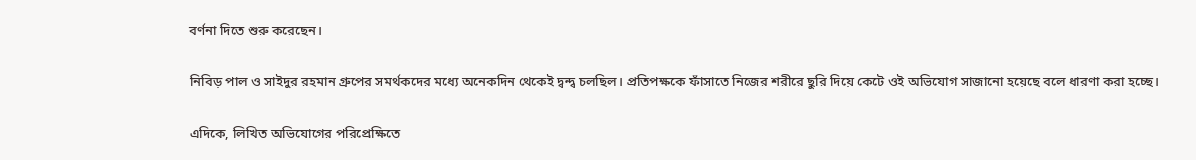বর্ণনা দিতে শুরু করেছেন।

নিবিড় পাল ও সাইদুর রহমান গ্রুপের সমর্থকদের মধ্যে অনেকদিন থেকেই দ্বন্দ্ব চলছিল। প্রতিপক্ষকে ফাঁসাতে নিজের শরীরে ছুরি দিয়ে কেটে ওই অভিযোগ সাজানো হয়েছে বলে ধারণা করা হচ্ছে।

এদিকে, লিখিত অভিযোগের পরিপ্রেক্ষিতে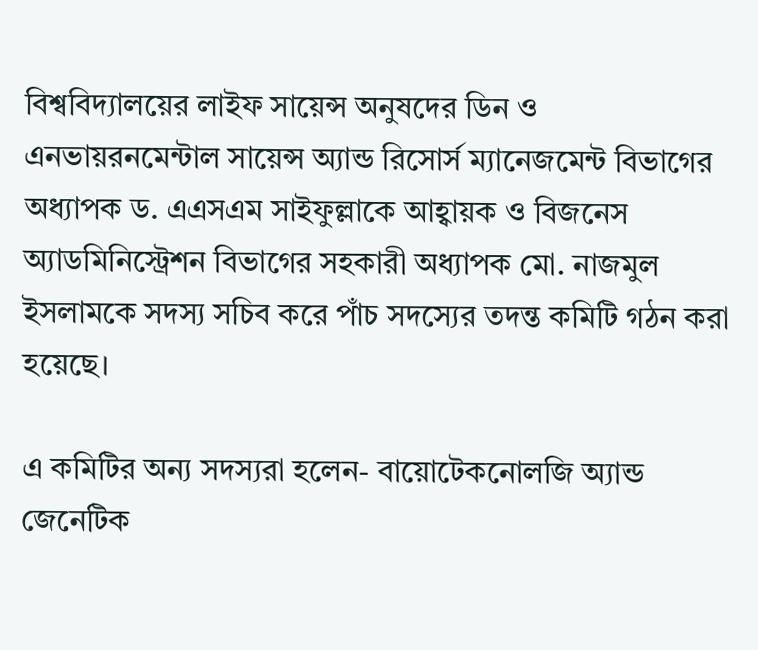বিশ্ববিদ্যালয়ের লাইফ সায়েন্স অনুষদের ডিন ও এনভায়রনমেন্টাল সায়েন্স অ্যান্ড রিসোর্স ম্যানেজমেন্ট বিভাগের অধ্যাপক ড. এএসএম সাইফুল্লাকে আহ্বায়ক ও বিজনেস অ্যাডমিনিস্ট্রেশন বিভাগের সহকারী অধ্যাপক মো. নাজমুল ইসলামকে সদস্য সচিব করে পাঁচ সদস্যের তদন্ত কমিটি গঠন করা হয়েছে।

এ কমিটির অন্য সদস্যরা হলেন- বায়োটেকনোলজি অ্যান্ড জেনেটিক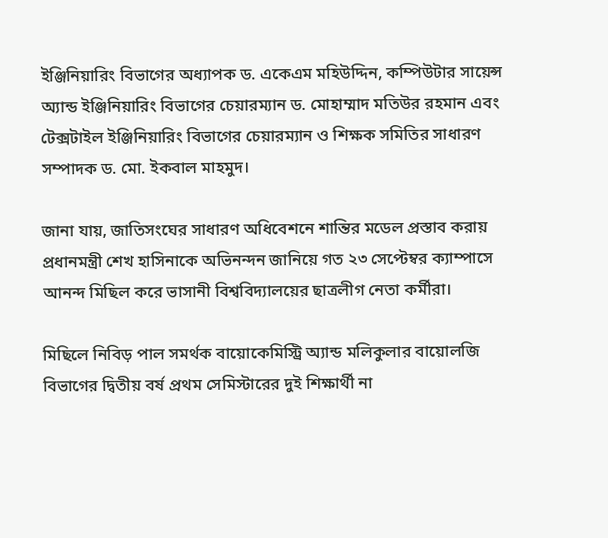ইঞ্জিনিয়ারিং বিভাগের অধ্যাপক ড. একেএম মহিউদ্দিন, কম্পিউটার সায়েন্স অ্যান্ড ইঞ্জিনিয়ারিং বিভাগের চেয়ারম্যান ড. মোহাম্মাদ মতিউর রহমান এবং টেক্সটাইল ইঞ্জিনিয়ারিং বিভাগের চেয়ারম্যান ও শিক্ষক সমিতির সাধারণ সম্পাদক ড. মো. ইকবাল মাহমুদ।

জানা যায়, জাতিসংঘের সাধারণ অধিবেশনে শান্তির মডেল প্রস্তাব করায় প্রধানমন্ত্রী শেখ হাসিনাকে অভিনন্দন জানিয়ে গত ২৩ সেপ্টেম্বর ক্যাম্পাসে আনন্দ মিছিল করে ভাসানী বিশ্ববিদ্যালয়ের ছাত্রলীগ নেতা কর্মীরা।

মিছিলে নিবিড় পাল সমর্থক বায়োকেমিস্ট্রি অ্যান্ড মলিকুলার বায়োলজি বিভাগের দ্বিতীয় বর্ষ প্রথম সেমিস্টারের দুই শিক্ষার্থী না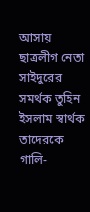আসায় ছাত্রলীগ নেতা সাইদুরের সমর্থক তুহিন ইসলাম স্বার্থক তাদেরকে গালি-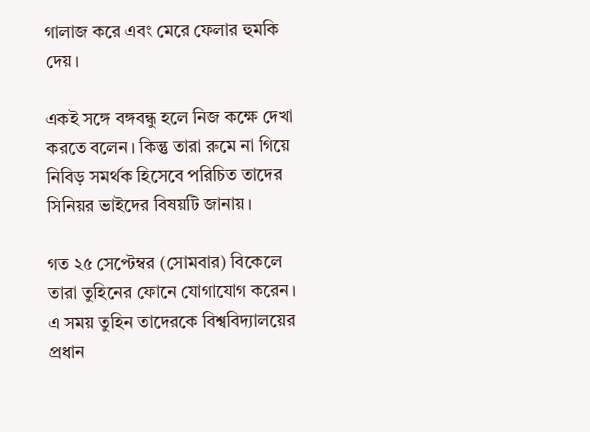গালাজ করে এবং মেরে ফেলার হুমকি দেয়।

একই সঙ্গে বঙ্গবন্ধু হলে নিজ কক্ষে দেখা করতে বলেন। কিন্তু তারা রুমে না গিয়ে নিবিড় সমর্থক হিসেবে পরিচিত তাদের সিনিয়র ভাইদের বিষয়টি জানায়।

গত ২৫ সেপ্টেম্বর (সোমবার) বিকেলে তারা তুহিনের ফোনে যোগাযোগ করেন। এ সময় তুহিন তাদেরকে বিশ্ববিদ্যালয়ের প্রধান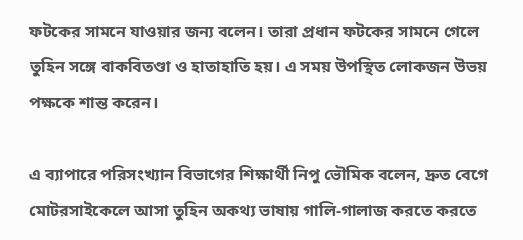ফটকের সামনে যাওয়ার জন্য বলেন। তারা প্রধান ফটকের সামনে গেলে তুহিন সঙ্গে বাকবিতণ্ডা ও হাতাহাতি হয়। এ সময় উপস্থিত লোকজন উভয় পক্ষকে শান্ত করেন।

এ ব্যাপারে পরিসংখ্যান বিভাগের শিক্ষার্থী নিপু ভৌমিক বলেন, দ্রুত বেগে মোটরসাইকেলে আসা তুহিন অকথ্য ভাষায় গালি-গালাজ করতে করতে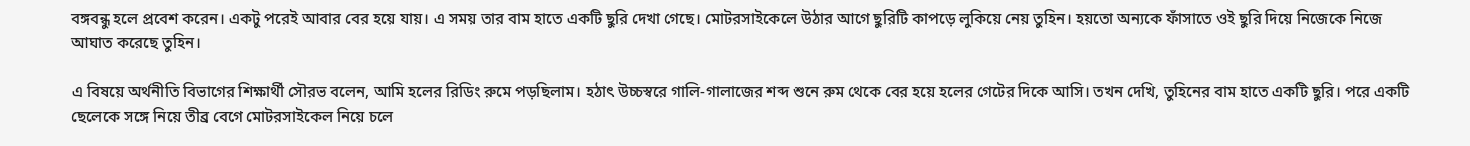বঙ্গবন্ধু হলে প্রবেশ করেন। একটু পরেই আবার বের হয়ে যায়। এ সময় তার বাম হাতে একটি ছুরি দেখা গেছে। মোটরসাইকেলে উঠার আগে ছুরিটি কাপড়ে লুকিয়ে নেয় তুহিন। হয়তো অন্যকে ফাঁসাতে ওই ছুরি দিয়ে নিজেকে নিজে আঘাত করেছে তুহিন।

এ বিষয়ে অর্থনীতি বিভাগের শিক্ষার্থী সৌরভ বলেন, আমি হলের রিডিং রুমে পড়ছিলাম। হঠাৎ উচ্চস্বরে গালি-গালাজের শব্দ শুনে রুম থেকে বের হয়ে হলের গেটের দিকে আসি। তখন দেখি, তুহিনের বাম হাতে একটি ছুরি। পরে একটি ছেলেকে সঙ্গে নিয়ে তীব্র বেগে মোটরসাইকেল নিয়ে চলে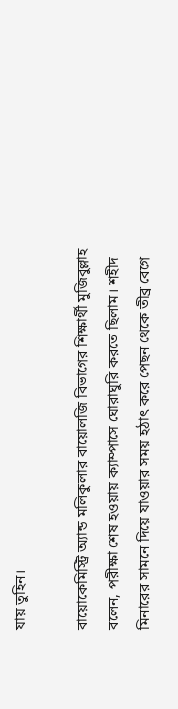যায় তুহিন।

বায়োকেমিস্ট্রি অ্যান্ড মলিকুলার বায়োলজি বিভাগের শিক্ষার্থী মুজিবুল্লাহ বলেন, পরীক্ষা শেষ হওয়ায় ক্যাম্পাসে ঘোরাঘুরি করতে ছিলাম। শহীদ মিনারের সামনে দিয়ে যাওয়ার সময় হঠাৎ করে পেছন থেকে তীব্র বেগে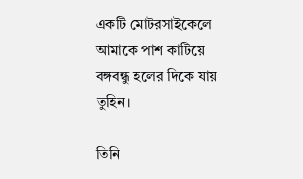একটি মোটরসাইকেলে আমাকে পাশ কাটিয়ে বঙ্গবন্ধু হলের দিকে যায় তুহিন।

তিনি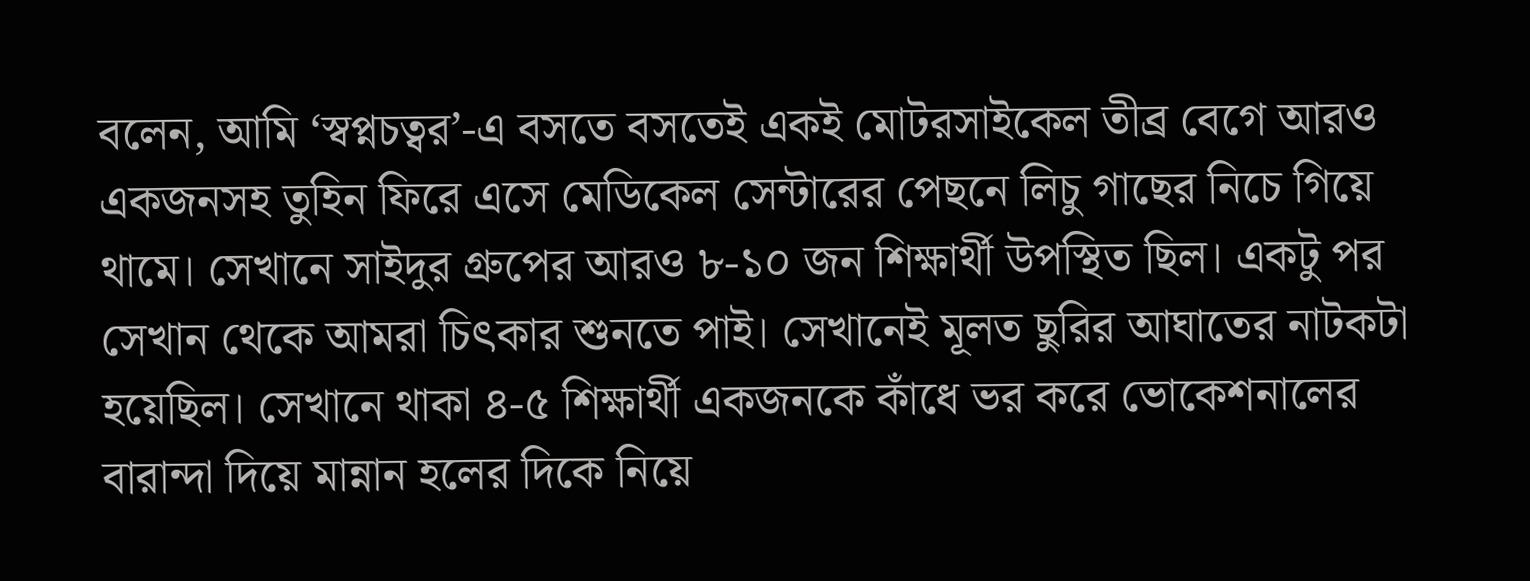বলেন, আমি ‘স্বপ্নচত্বর’-এ বসতে বসতেই একই মোটরসাইকেল তীব্র বেগে আরও একজনসহ তুহিন ফিরে এসে মেডিকেল সেন্টারের পেছনে লিচু গাছের নিচে গিয়ে থামে। সেখানে সাইদুর গ্রুপের আরও ৮-১০ জন শিক্ষার্থী উপস্থিত ছিল। একটু পর সেখান থেকে আমরা চিৎকার শুনতে পাই। সেখানেই মূলত ছুরির আঘাতের নাটকটা হয়েছিল। সেখানে থাকা ৪-৫ শিক্ষার্থী একজনকে কাঁধে ভর করে ভোকেশনালের বারান্দা দিয়ে মান্নান হলের দিকে নিয়ে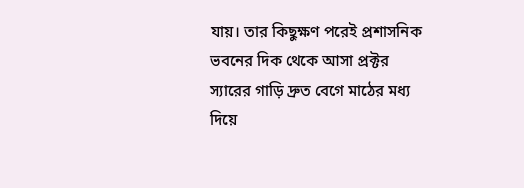যায়। তার কিছুক্ষণ পরেই প্রশাসনিক ভবনের দিক থেকে আসা প্রক্টর স্যারের গাড়ি দ্রুত বেগে মাঠের মধ্য দিয়ে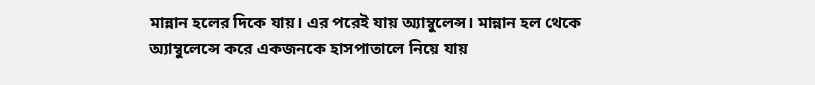মান্নান হলের দিকে যায়। এর পরেই যায় অ্যাম্বুলেন্স। মান্নান হল থেকে অ্যাম্বুলেন্সে করে একজনকে হাসপাতালে নিয়ে যায়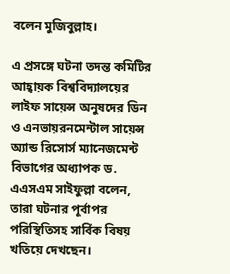বলেন মুজিবুল্লাহ।

এ প্রসঙ্গে ঘটনা তদন্ত কমিটির আহ্বায়ক বিশ্ববিদ্যালয়ের লাইফ সায়েন্স অনুষদের ডিন ও এনভায়রনমেন্টাল সায়েন্স অ্যান্ড রিসোর্স ম্যানেজমেন্ট বিভাগের অধ্যাপক ড. এএসএম সাইফুল্লা বলেন, তারা ঘটনার পূর্বাপর পরিস্থিতিসহ সার্বিক বিষয় খতিয়ে দেখছেন।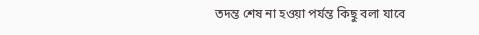তদন্ত শেষ না হওয়া পর্যন্ত কিছু বলা যাবে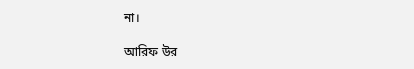না।

আরিফ উর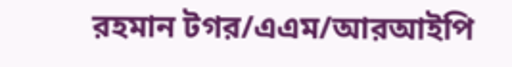রহমান টগর/এএম/আরআইপি